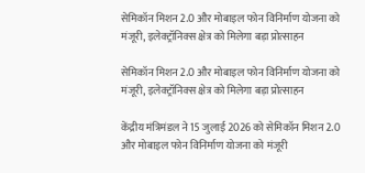सेमिकॉन मिशन 2.0 और मोबाइल फोन विनिर्माण योजना को मंजूरी, इलेक्ट्रॉनिक्स क्षेत्र को मिलेगा बड़ा प्रोत्साहन

सेमिकॉन मिशन 2.0 और मोबाइल फोन विनिर्माण योजना को मंजूरी, इलेक्ट्रॉनिक्स क्षेत्र को मिलेगा बड़ा प्रोत्साहन

केंद्रीय मंत्रिमंडल ने 15 जुलाई 2026 को सेमिकॉन मिशन 2.0 और मोबाइल फोन विनिर्माण योजना को मंजूरी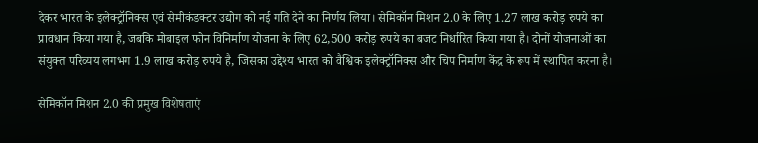देकर भारत के इलेक्ट्रॉनिक्स एवं सेमीकंडक्टर उद्योग को नई गति देने का निर्णय लिया। सेमिकॉन मिशन 2.0 के लिए 1.27 लाख करोड़ रुपये का प्रावधान किया गया है, जबकि मोबाइल फोन विनिर्माण योजना के लिए 62,500 करोड़ रुपये का बजट निर्धारित किया गया है। दोनों योजनाओं का संयुक्त परिव्यय लगभग 1.9 लाख करोड़ रुपये है, जिसका उद्देश्य भारत को वैश्विक इलेक्ट्रॉनिक्स और चिप निर्माण केंद्र के रूप में स्थापित करना है।

सेमिकॉन मिशन 2.0 की प्रमुख विशेषताएं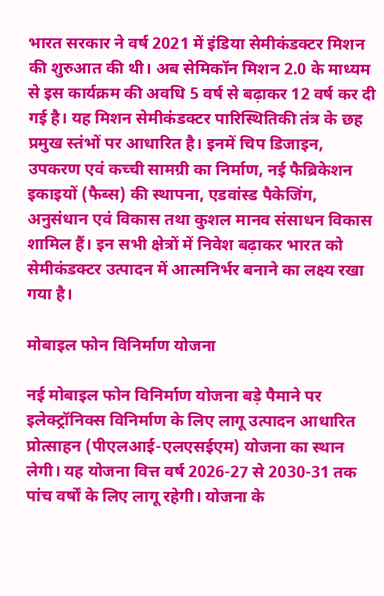भारत सरकार ने वर्ष 2021 में इंडिया सेमीकंडक्टर मिशन की शुरुआत की थी। अब सेमिकॉन मिशन 2.0 के माध्यम से इस कार्यक्रम की अवधि 5 वर्ष से बढ़ाकर 12 वर्ष कर दी गई है। यह मिशन सेमीकंडक्टर पारिस्थितिकी तंत्र के छह प्रमुख स्तंभों पर आधारित है। इनमें चिप डिजाइन, उपकरण एवं कच्ची सामग्री का निर्माण, नई फैब्रिकेशन इकाइयों (फैब्स) की स्थापना, एडवांस्ड पैकेजिंग, अनुसंधान एवं विकास तथा कुशल मानव संसाधन विकास शामिल हैं। इन सभी क्षेत्रों में निवेश बढ़ाकर भारत को सेमीकंडक्टर उत्पादन में आत्मनिर्भर बनाने का लक्ष्य रखा गया है।

मोबाइल फोन विनिर्माण योजना

नई मोबाइल फोन विनिर्माण योजना बड़े पैमाने पर इलेक्ट्रॉनिक्स विनिर्माण के लिए लागू उत्पादन आधारित प्रोत्साहन (पीएलआई-एलएसईएम) योजना का स्थान लेगी। यह योजना वित्त वर्ष 2026-27 से 2030-31 तक पांच वर्षों के लिए लागू रहेगी। योजना के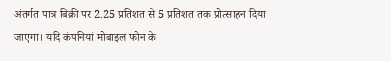अंतर्गत पात्र बिक्री पर 2.25 प्रतिशत से 5 प्रतिशत तक प्रोत्साहन दिया जाएगा। यदि कंपनियां मोबाइल फोन के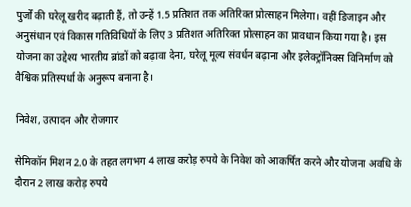पुर्जों की घरेलू खरीद बढ़ाती हैं, तो उन्हें 1.5 प्रतिशत तक अतिरिक्त प्रोत्साहन मिलेगा। वहीं डिजाइन और अनुसंधान एवं विकास गतिविधियों के लिए 3 प्रतिशत अतिरिक्त प्रोत्साहन का प्रावधान किया गया है। इस योजना का उद्देश्य भारतीय ब्रांडों को बढ़ावा देना, घरेलू मूल्य संवर्धन बढ़ाना और इलेक्ट्रॉनिक्स विनिर्माण को वैश्विक प्रतिस्पर्धा के अनुरूप बनाना है।

निवेश, उत्पादन और रोजगार

सेमिकॉन मिशन 2.0 के तहत लगभग 4 लाख करोड़ रुपये के निवेश को आकर्षित करने और योजना अवधि के दौरान 2 लाख करोड़ रुपये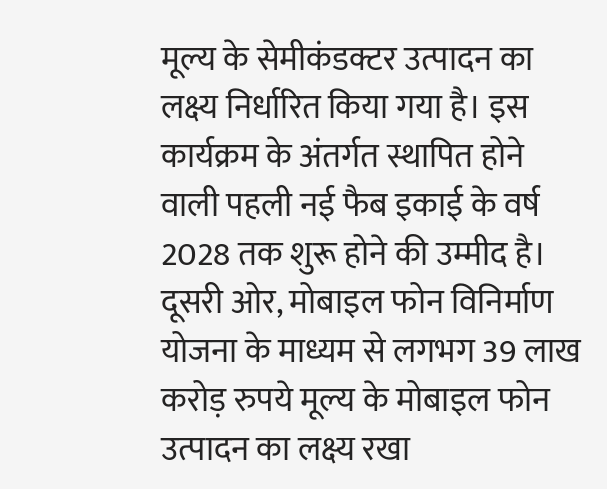मूल्य के सेमीकंडक्टर उत्पादन का लक्ष्य निर्धारित किया गया है। इस कार्यक्रम के अंतर्गत स्थापित होने वाली पहली नई फैब इकाई के वर्ष 2028 तक शुरू होने की उम्मीद है। दूसरी ओर, मोबाइल फोन विनिर्माण योजना के माध्यम से लगभग 39 लाख करोड़ रुपये मूल्य के मोबाइल फोन उत्पादन का लक्ष्य रखा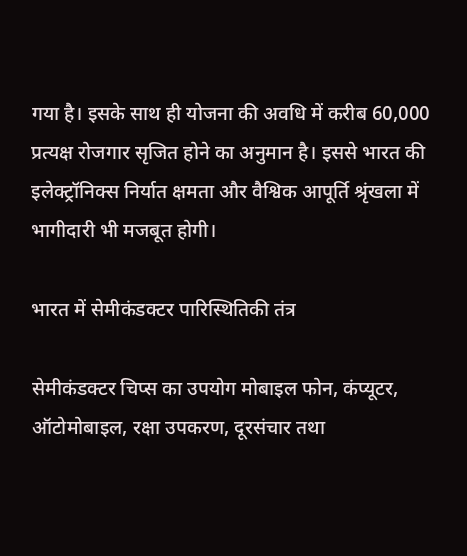गया है। इसके साथ ही योजना की अवधि में करीब 60,000 प्रत्यक्ष रोजगार सृजित होने का अनुमान है। इससे भारत की इलेक्ट्रॉनिक्स निर्यात क्षमता और वैश्विक आपूर्ति श्रृंखला में भागीदारी भी मजबूत होगी।

भारत में सेमीकंडक्टर पारिस्थितिकी तंत्र

सेमीकंडक्टर चिप्स का उपयोग मोबाइल फोन, कंप्यूटर, ऑटोमोबाइल, रक्षा उपकरण, दूरसंचार तथा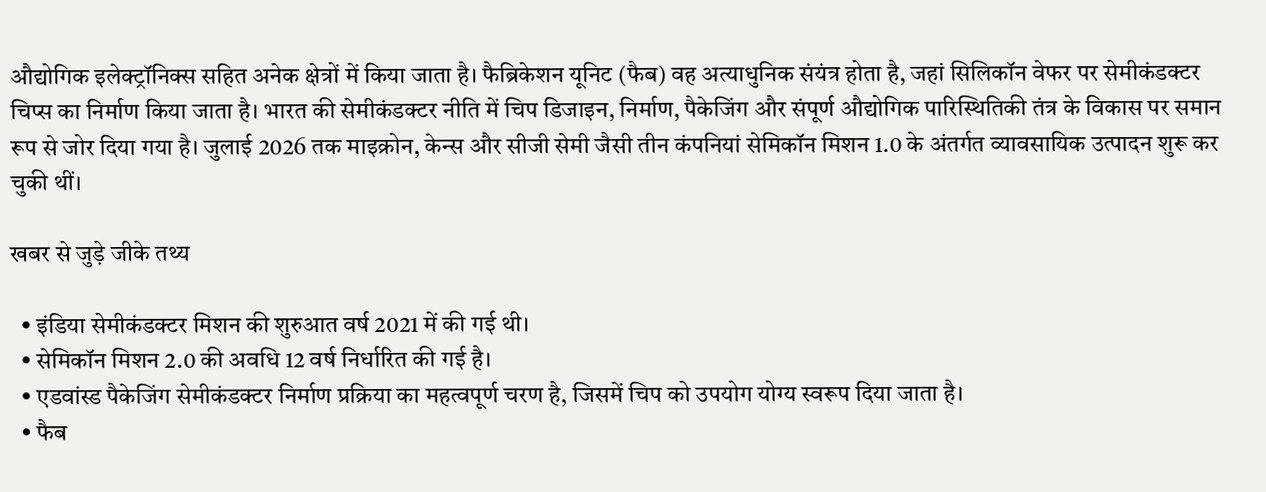औद्योगिक इलेक्ट्रॉनिक्स सहित अनेक क्षेत्रों में किया जाता है। फैब्रिकेशन यूनिट (फैब) वह अत्याधुनिक संयंत्र होता है, जहां सिलिकॉन वेफर पर सेमीकंडक्टर चिप्स का निर्माण किया जाता है। भारत की सेमीकंडक्टर नीति में चिप डिजाइन, निर्माण, पैकेजिंग और संपूर्ण औद्योगिक पारिस्थितिकी तंत्र के विकास पर समान रूप से जोर दिया गया है। जुलाई 2026 तक माइक्रोन, केन्स और सीजी सेमी जैसी तीन कंपनियां सेमिकॉन मिशन 1.0 के अंतर्गत व्यावसायिक उत्पादन शुरू कर चुकी थीं।

खबर से जुड़े जीके तथ्य

  • इंडिया सेमीकंडक्टर मिशन की शुरुआत वर्ष 2021 में की गई थी।
  • सेमिकॉन मिशन 2.0 की अवधि 12 वर्ष निर्धारित की गई है।
  • एडवांस्ड पैकेजिंग सेमीकंडक्टर निर्माण प्रक्रिया का महत्वपूर्ण चरण है, जिसमें चिप को उपयोग योग्य स्वरूप दिया जाता है।
  • फैब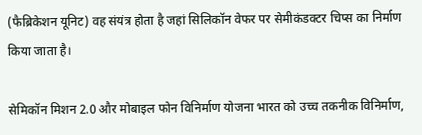(फैब्रिकेशन यूनिट) वह संयंत्र होता है जहां सिलिकॉन वेफर पर सेमीकंडक्टर चिप्स का निर्माण किया जाता है।

सेमिकॉन मिशन 2.0 और मोबाइल फोन विनिर्माण योजना भारत को उच्च तकनीक विनिर्माण,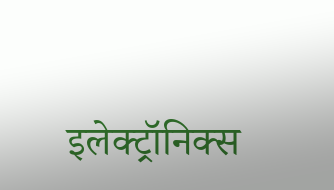इलेक्ट्रॉनिक्स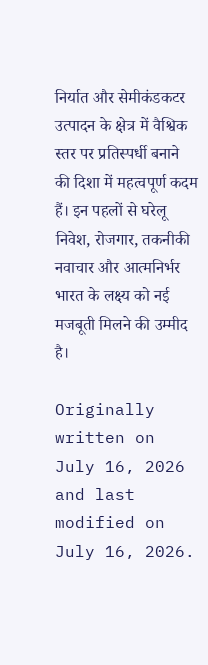निर्यात और सेमीकंडकटर उत्पादन के क्षेत्र में वैश्विक स्तर पर प्रतिस्पर्धी बनाने की दिशा में महत्वपूर्ण कदम हैं। इन पहलों से घरेलू निवेश, रोजगार, तकनीकी नवाचार और आत्मनिर्भर भारत के लक्ष्य को नई मजबूती मिलने की उम्मीद है।

Originally written on July 16, 2026 and last modified on July 16, 2026.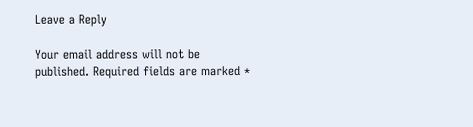Leave a Reply

Your email address will not be published. Required fields are marked *